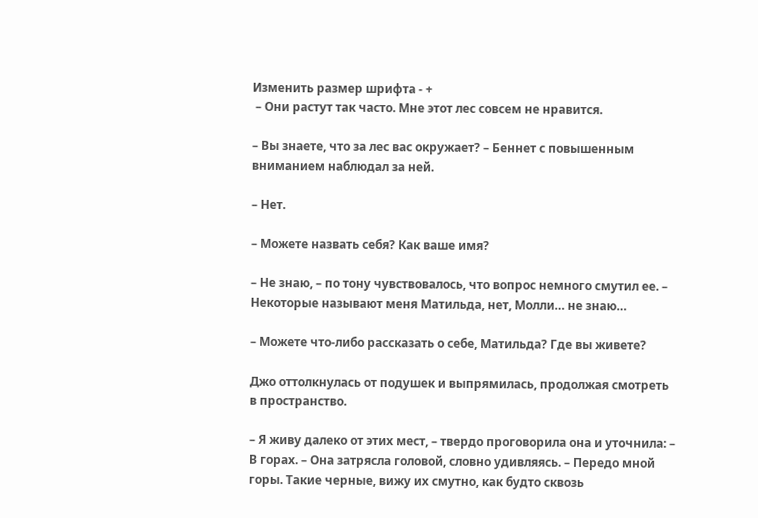Изменить размер шрифта - +
 – Они растут так часто. Мне этот лес совсем не нравится.

– Вы знаете, что за лес вас окружает? – Беннет с повышенным вниманием наблюдал за ней.

– Нет.

– Можете назвать себя? Как ваше имя?

– Не знаю, – по тону чувствовалось, что вопрос немного смутил ее. – Некоторые называют меня Матильда, нет, Молли… не знаю…

– Можете что-либо рассказать о себе, Матильда? Где вы живете?

Джо оттолкнулась от подушек и выпрямилась, продолжая смотреть в пространство.

– Я живу далеко от этих мест, – твердо проговорила она и уточнила: – В горах. – Она затрясла головой, словно удивляясь. – Передо мной горы. Такие черные, вижу их смутно, как будто сквозь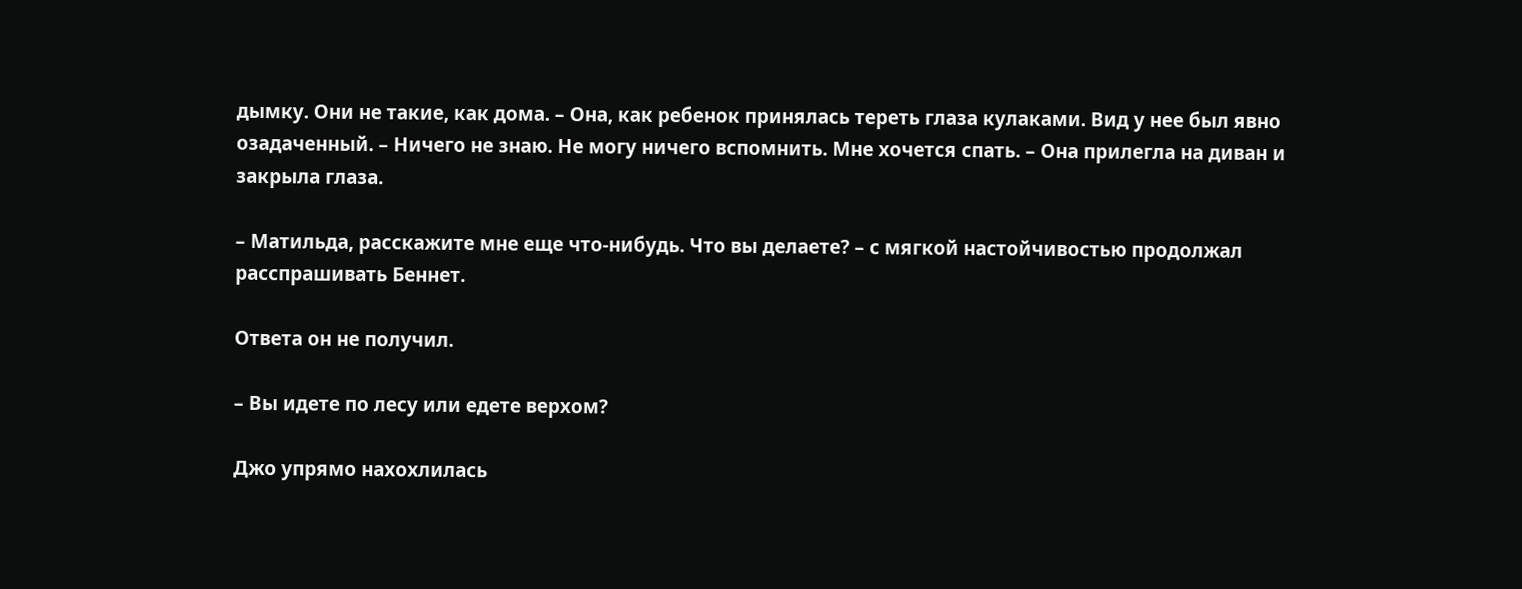дымку. Они не такие, как дома. – Она, как ребенок принялась тереть глаза кулаками. Вид у нее был явно озадаченный. – Ничего не знаю. Не могу ничего вспомнить. Мне хочется спать. – Она прилегла на диван и закрыла глаза.

– Матильда, расскажите мне еще что-нибудь. Что вы делаете? – с мягкой настойчивостью продолжал расспрашивать Беннет.

Ответа он не получил.

– Вы идете по лесу или едете верхом?

Джо упрямо нахохлилась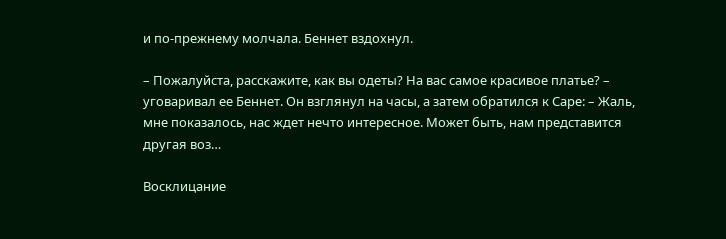и по-прежнему молчала. Беннет вздохнул.

– Пожалуйста, расскажите, как вы одеты? На вас самое красивое платье? – уговаривал ее Беннет. Он взглянул на часы, а затем обратился к Саре: – Жаль, мне показалось, нас ждет нечто интересное. Может быть, нам представится другая воз…

Восклицание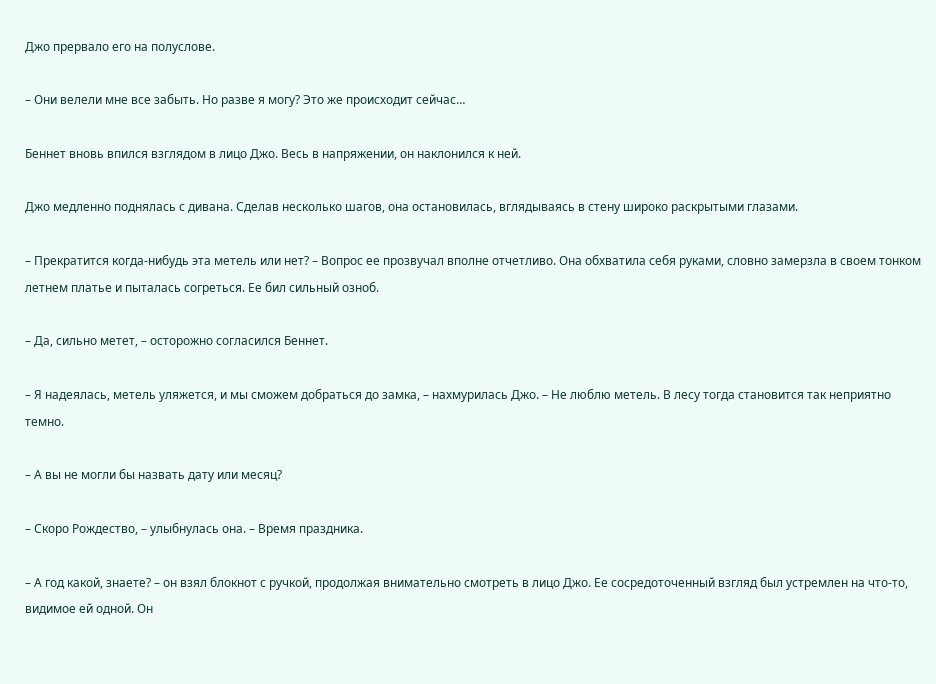Джо прервало его на полуслове.

– Они велели мне все забыть. Но разве я могу? Это же происходит сейчас…

Беннет вновь впился взглядом в лицо Джо. Весь в напряжении, он наклонился к ней.

Джо медленно поднялась с дивана. Сделав несколько шагов, она остановилась, вглядываясь в стену широко раскрытыми глазами.

– Прекратится когда-нибудь эта метель или нет? – Вопрос ее прозвучал вполне отчетливо. Она обхватила себя руками, словно замерзла в своем тонком летнем платье и пыталась согреться. Ее бил сильный озноб.

– Да, сильно метет, – осторожно согласился Беннет.

– Я надеялась, метель уляжется, и мы сможем добраться до замка, – нахмурилась Джо. – Не люблю метель. В лесу тогда становится так неприятно темно.

– А вы не могли бы назвать дату или месяц?

– Скоро Рождество, – улыбнулась она. – Время праздника.

– А год какой, знаете? – он взял блокнот с ручкой, продолжая внимательно смотреть в лицо Джо. Ее сосредоточенный взгляд был устремлен на что-то, видимое ей одной. Он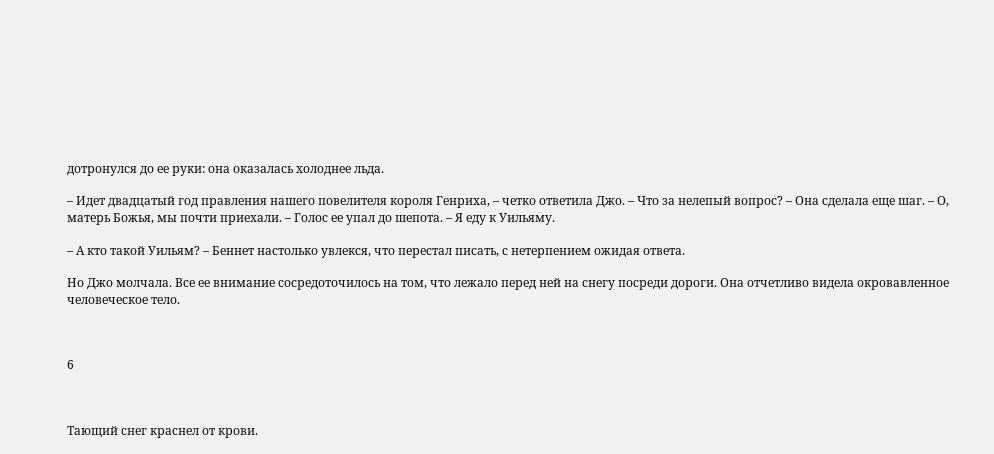дотронулся до ее руки: она оказалась холоднее льда.

– Идет двадцатый год правления нашего повелителя короля Генриха, – четко ответила Джо. – Что за нелепый вопрос? – Она сделала еще шаг. – О, матерь Божья, мы почти приехали. – Голос ее упал до шепота. – Я еду к Уильяму.

– А кто такой Уильям? – Беннет настолько увлекся, что перестал писать, с нетерпением ожидая ответа.

Но Джо молчала. Все ее внимание сосредоточилось на том, что лежало перед ней на снегу посреди дороги. Она отчетливо видела окровавленное человеческое тело.



6



Тающий снег краснел от крови.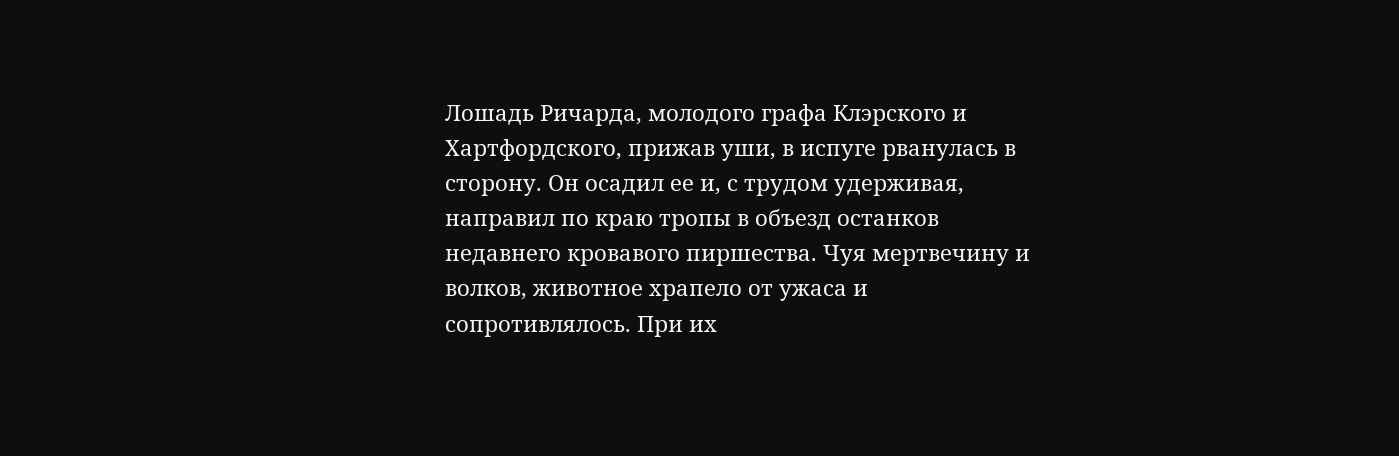Лошадь Ричарда, молодого графа Клэрского и Хартфордского, прижав уши, в испуге рванулась в сторону. Он осадил ее и, с трудом удерживая, направил по краю тропы в объезд останков недавнего кровавого пиршества. Чуя мертвечину и волков, животное храпело от ужаса и сопротивлялось. При их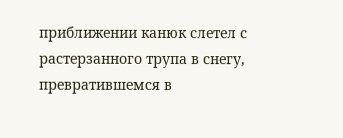приближении канюк слетел с растерзанного трупа в снегу, превратившемся в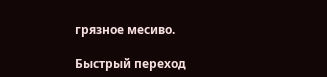грязное месиво.

Быстрый переход